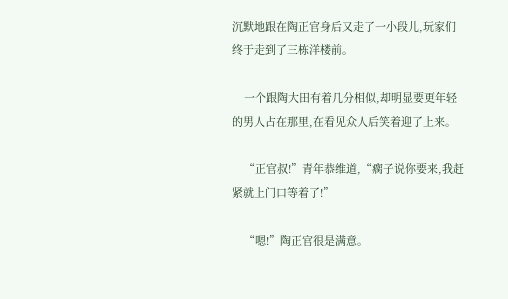沉默地跟在陶正官身后又走了一小段儿,玩家们终于走到了三栋洋楼前。

    一个跟陶大田有着几分相似,却明显要更年轻的男人占在那里,在看见众人后笑着迎了上来。

    “正官叔!”青年恭维道,“瘸子说你要来,我赶紧就上门口等着了!”

    “嗯!”陶正官很是满意。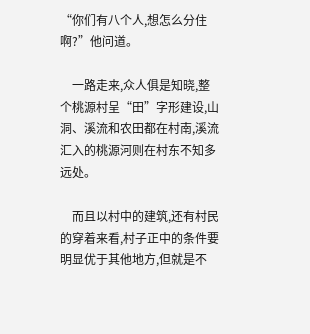“你们有八个人,想怎么分住啊?”他问道。

    一路走来,众人俱是知晓,整个桃源村呈“田”字形建设,山洞、溪流和农田都在村南,溪流汇入的桃源河则在村东不知多远处。

    而且以村中的建筑,还有村民的穿着来看,村子正中的条件要明显优于其他地方,但就是不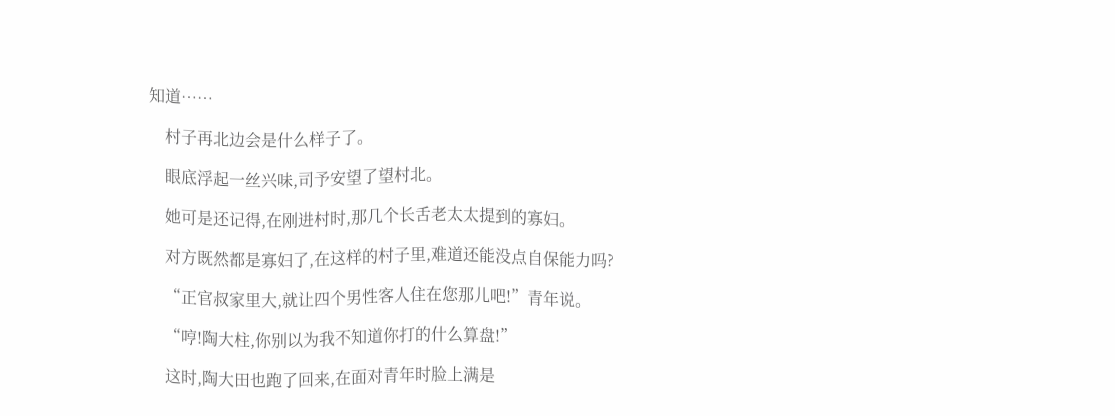知道……

    村子再北边会是什么样子了。

    眼底浮起一丝兴味,司予安望了望村北。

    她可是还记得,在刚进村时,那几个长舌老太太提到的寡妇。

    对方既然都是寡妇了,在这样的村子里,难道还能没点自保能力吗?

    “正官叔家里大,就让四个男性客人住在您那儿吧!”青年说。

    “哼!陶大柱,你别以为我不知道你打的什么算盘!”

    这时,陶大田也跑了回来,在面对青年时脸上满是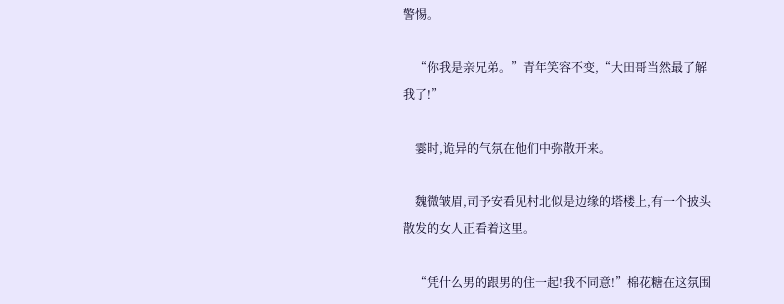警惕。

    “你我是亲兄弟。”青年笑容不变,“大田哥当然最了解我了!”

    霎时,诡异的气氛在他们中弥散开来。

    魏微皱眉,司予安看见村北似是边缘的塔楼上,有一个披头散发的女人正看着这里。

    “凭什么男的跟男的住一起!我不同意!”棉花糖在这氛围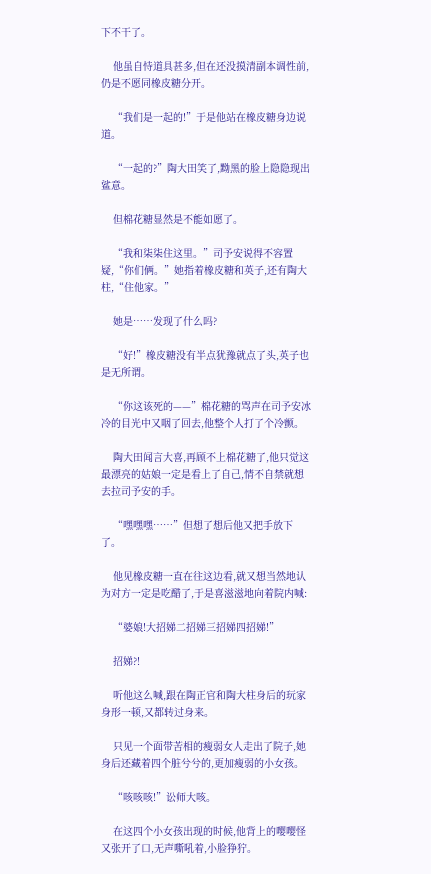下不干了。

    他虽自恃道具甚多,但在还没摸清副本调性前,仍是不愿同橡皮糖分开。

    “我们是一起的!”于是他站在橡皮糖身边说道。

    “一起的?”陶大田笑了,黝黑的脸上隐隐现出鲨意。

    但棉花糖显然是不能如愿了。

    “我和柒柒住这里。”司予安说得不容置疑,“你们俩。”她指着橡皮糖和英子,还有陶大柱,“住他家。”

    她是……发现了什么吗?

    “好!”橡皮糖没有半点犹豫就点了头,英子也是无所谓。

    “你这该死的——”棉花糖的骂声在司予安冰冷的目光中又咽了回去,他整个人打了个冷颤。

    陶大田闻言大喜,再顾不上棉花糖了,他只觉这最漂亮的姑娘一定是看上了自己,情不自禁就想去拉司予安的手。

    “嘿嘿嘿……”但想了想后他又把手放下了。

    他见橡皮糖一直在往这边看,就又想当然地认为对方一定是吃醋了,于是喜滋滋地向着院内喊:

    “婆娘!大招娣二招娣三招娣四招娣!”

    招娣?!

    听他这么喊,跟在陶正官和陶大柱身后的玩家身形一顿,又都转过身来。

    只见一个面带苦相的瘦弱女人走出了院子,她身后还藏着四个脏兮兮的,更加瘦弱的小女孩。

    “咳咳咳!”讼师大咳。

    在这四个小女孩出现的时候,他背上的嘤嘤怪又张开了口,无声嘶吼着,小脸狰狞。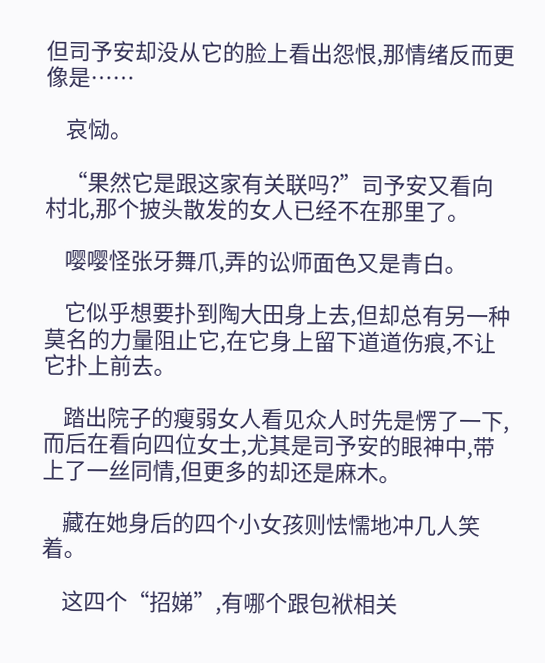但司予安却没从它的脸上看出怨恨,那情绪反而更像是……

    哀恸。

    “果然它是跟这家有关联吗?”司予安又看向村北,那个披头散发的女人已经不在那里了。

    嘤嘤怪张牙舞爪,弄的讼师面色又是青白。

    它似乎想要扑到陶大田身上去,但却总有另一种莫名的力量阻止它,在它身上留下道道伤痕,不让它扑上前去。

    踏出院子的瘦弱女人看见众人时先是愣了一下,而后在看向四位女士,尤其是司予安的眼神中,带上了一丝同情,但更多的却还是麻木。

    藏在她身后的四个小女孩则怯懦地冲几人笑着。

    这四个“招娣”,有哪个跟包袱相关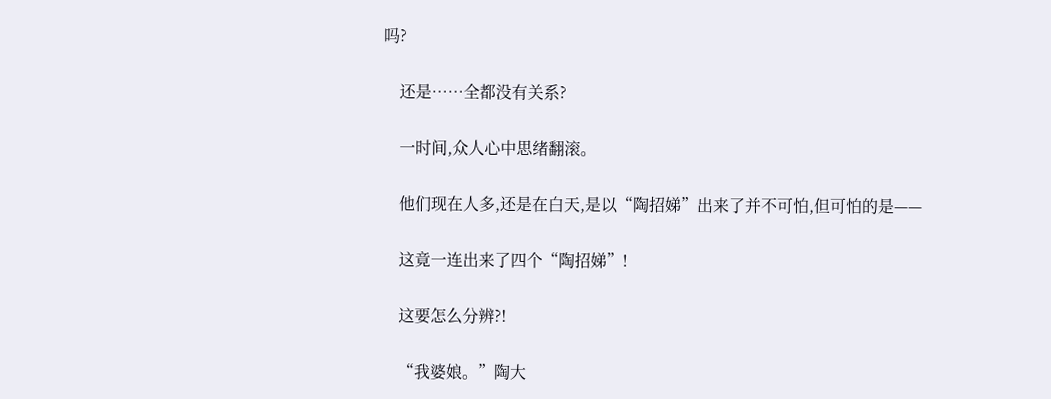吗?

    还是……全都没有关系?

    一时间,众人心中思绪翻滚。

    他们现在人多,还是在白天,是以“陶招娣”出来了并不可怕,但可怕的是——

    这竟一连出来了四个“陶招娣”!

    这要怎么分辨?!

    “我婆娘。”陶大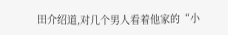田介绍道,对几个男人看着他家的“小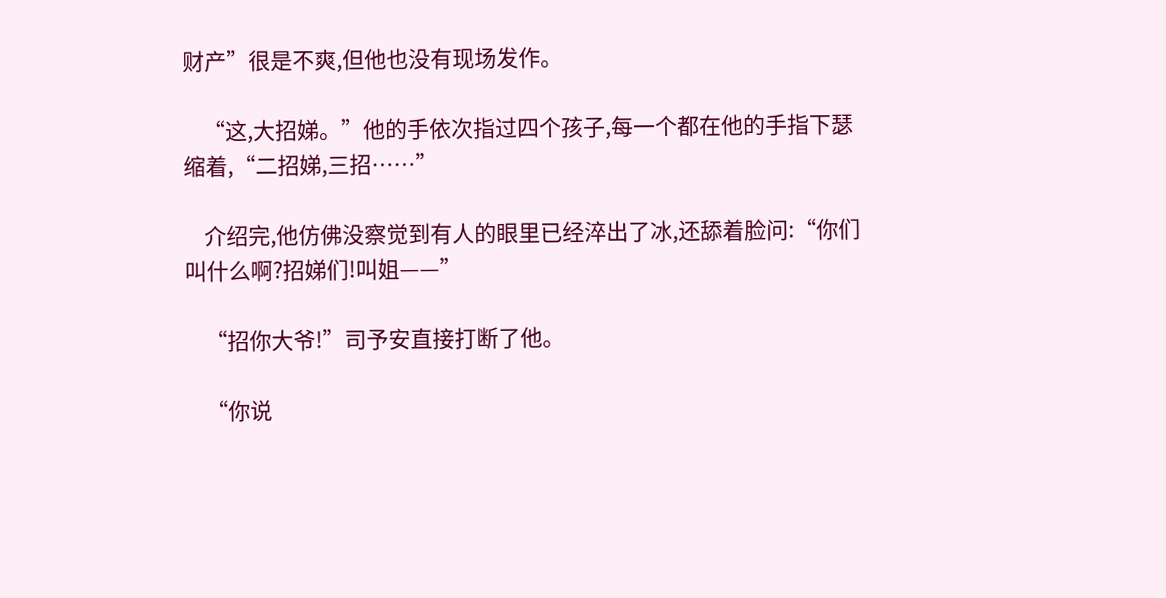财产”很是不爽,但他也没有现场发作。

    “这,大招娣。”他的手依次指过四个孩子,每一个都在他的手指下瑟缩着,“二招娣,三招……”

    介绍完,他仿佛没察觉到有人的眼里已经淬出了冰,还舔着脸问:“你们叫什么啊?招娣们!叫姐——”

    “招你大爷!”司予安直接打断了他。

    “你说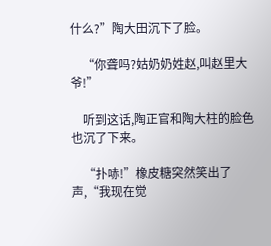什么?”陶大田沉下了脸。

    “你聋吗?姑奶奶姓赵,叫赵里大爷!”

    听到这话,陶正官和陶大柱的脸色也沉了下来。

    “扑哧!”橡皮糖突然笑出了声,“我现在觉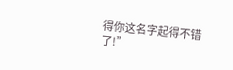得你这名字起得不错了!”